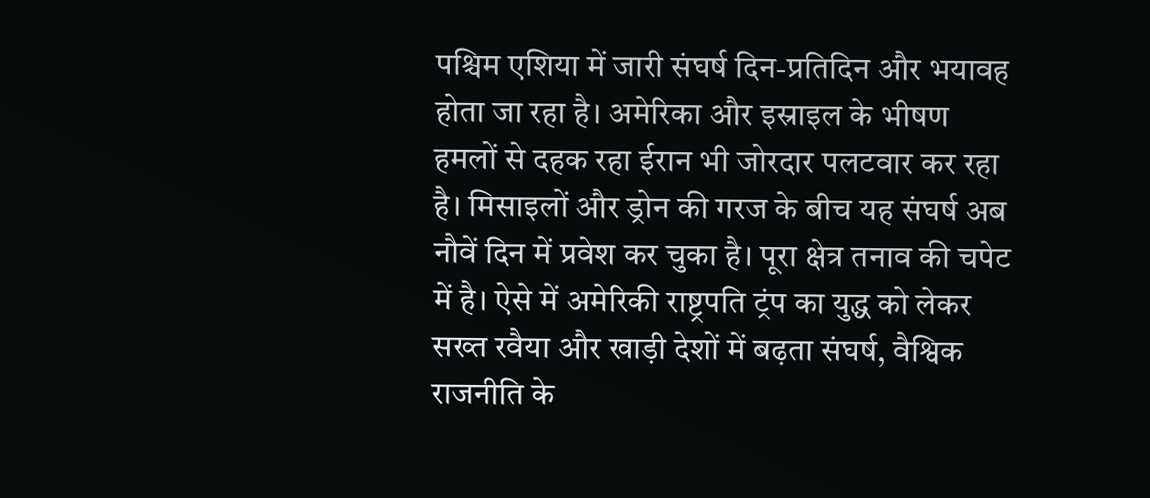पश्चिम एशिया में जारी संघर्ष दिन-प्रतिदिन और भयावह होता जा रहा है। अमेरिका और इस्राइल के भीषण हमलों से दहक रहा ईरान भी जोरदार पलटवार कर रहा है। मिसाइलों और ड्रोन की गरज के बीच यह संघर्ष अब नौवें दिन में प्रवेश कर चुका है। पूरा क्षेत्र तनाव की चपेट में है। ऐसे में अमेरिकी राष्ट्रपति ट्रंप का युद्ध को लेकर सख्त रवैया और खाड़ी देशों में बढ़ता संघर्ष, वैश्विक राजनीति के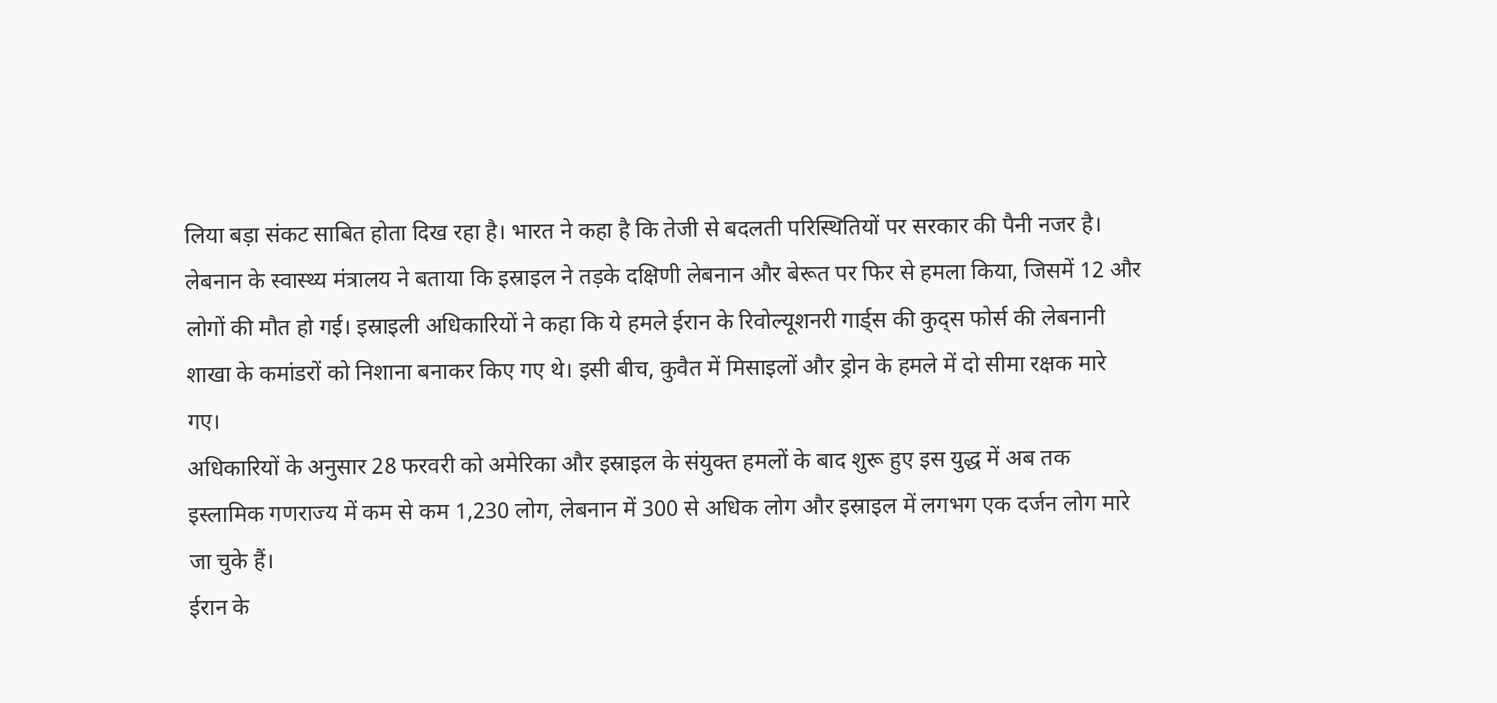लिया बड़ा संकट साबित होता दिख रहा है। भारत ने कहा है कि तेजी से बदलती परिस्थितियों पर सरकार की पैनी नजर है।
लेबनान के स्वास्थ्य मंत्रालय ने बताया कि इस्राइल ने तड़के दक्षिणी लेबनान और बेरूत पर फिर से हमला किया, जिसमें 12 और लोगों की मौत हो गई। इस्राइली अधिकारियों ने कहा कि ये हमले ईरान के रिवोल्यूशनरी गार्ड्स की कुद्स फोर्स की लेबनानी शाखा के कमांडरों को निशाना बनाकर किए गए थे। इसी बीच, कुवैत में मिसाइलों और ड्रोन के हमले में दो सीमा रक्षक मारे गए।
अधिकारियों के अनुसार 28 फरवरी को अमेरिका और इस्राइल के संयुक्त हमलों के बाद शुरू हुए इस युद्ध में अब तक इस्लामिक गणराज्य में कम से कम 1,230 लोग, लेबनान में 300 से अधिक लोग और इस्राइल में लगभग एक दर्जन लोग मारे जा चुके हैं।
ईरान के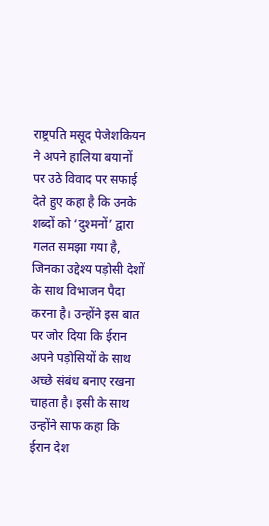राष्ट्रपति मसूद पेजेशकियन ने अपने हालिया बयानों पर उठे विवाद पर सफाई देते हुए कहा है कि उनके शब्दों को ‘दुश्मनों’ द्वारा गलत समझा गया है, जिनका उद्देश्य पड़ोसी देशों के साथ विभाजन पैदा करना है। उन्होंने इस बात पर जोर दिया कि ईरान अपने पड़ोसियों के साथ अच्छे संबंध बनाए रखना चाहता है। इसी के साथ उन्होंने साफ कहा कि ईरान देश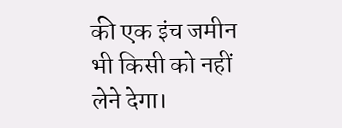की एक इंच जमीन भी किसी को नहीं लेने देगा।